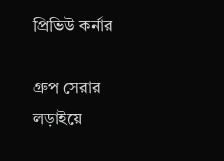প্রিভিউ কর্নার

গ্রুপ সেরার লড়াইয়ে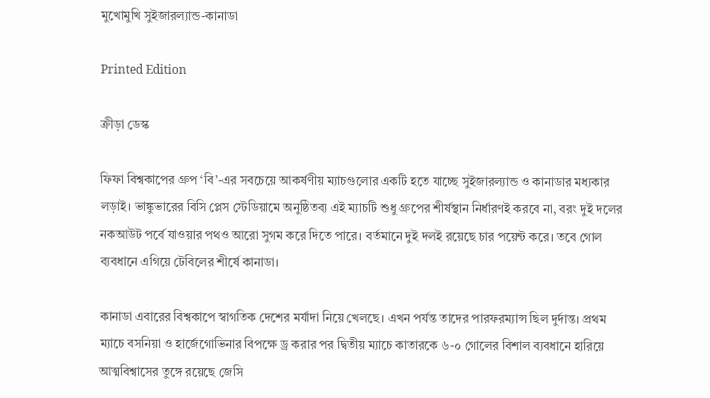মুখোমুখি সুইজারল্যান্ড-কানাডা

Printed Edition

ক্রীড়া ডেস্ক

ফিফা বিশ্বকাপের গ্রুপ ‘বি’-এর সবচেয়ে আকর্ষণীয় ম্যাচগুলোর একটি হতে যাচ্ছে সুইজারল্যান্ড ও কানাডার মধ্যকার লড়াই। ভাঙ্কুভারের বিসি প্লেস স্টেডিয়ামে অনুষ্ঠিতব্য এই ম্যাচটি শুধু গ্রুপের শীর্ষস্থান নির্ধারণই করবে না, বরং দুই দলের নকআউট পর্বে যাওয়ার পথও আরো সুগম করে দিতে পারে। বর্তমানে দুই দলই রয়েছে চার পয়েন্ট করে। তবে গোল ব্যবধানে এগিয়ে টেবিলের শীর্ষে কানাডা।

কানাডা এবারের বিশ্বকাপে স্বাগতিক দেশের মর্যাদা নিয়ে খেলছে। এখন পর্যন্ত তাদের পারফরম্যান্স ছিল দুর্দান্ত। প্রথম ম্যাচে বসনিয়া ও হার্জেগোভিনার বিপক্ষে ড্র করার পর দ্বিতীয় ম্যাচে কাতারকে ৬-০ গোলের বিশাল ব্যবধানে হারিয়ে আত্মবিশ্বাসের তুঙ্গে রয়েছে জেসি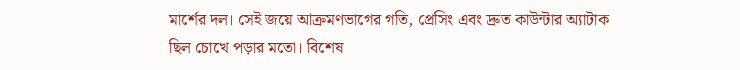মার্শের দল। সেই জয়ে আক্রমণভাগের গতি, প্রেসিং এবং দ্রুত কাউন্টার অ্যাটাক ছিল চোখে পড়ার মতো। বিশেষ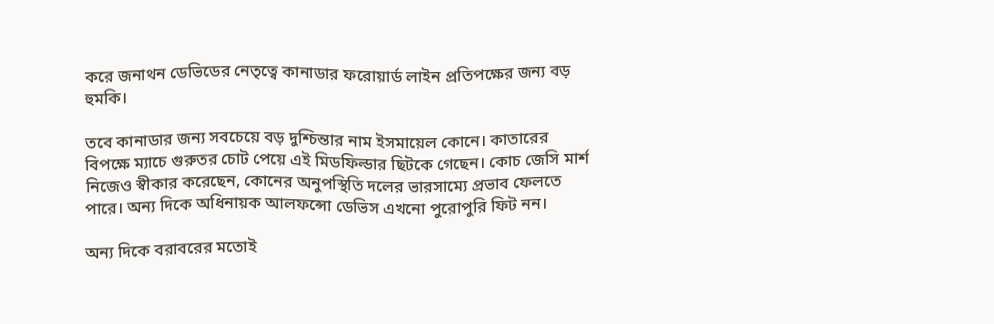করে জনাথন ডেভিডের নেতৃত্বে কানাডার ফরোয়ার্ড লাইন প্রতিপক্ষের জন্য বড় হুমকি।

তবে কানাডার জন্য সবচেয়ে বড় দুশ্চিন্তার নাম ইসমায়েল কোনে। কাতারের বিপক্ষে ম্যাচে গুরুতর চোট পেয়ে এই মিডফিল্ডার ছিটকে গেছেন। কোচ জেসি মার্শ নিজেও স্বীকার করেছেন, কোনের অনুপস্থিতি দলের ভারসাম্যে প্রভাব ফেলতে পারে। অন্য দিকে অধিনায়ক আলফন্সো ডেভিস এখনো পুরোপুরি ফিট নন।

অন্য দিকে বরাবরের মতোই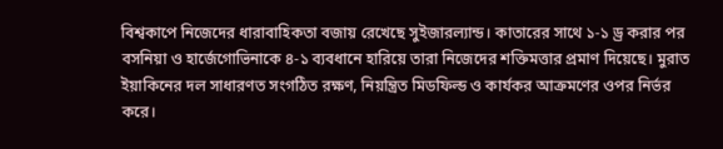বিশ্বকাপে নিজেদের ধারাবাহিকতা বজায় রেখেছে সুইজারল্যান্ড। কাতারের সাথে ১-১ ড্র করার পর বসনিয়া ও হার্জেগোভিনাকে ৪-১ ব্যবধানে হারিয়ে তারা নিজেদের শক্তিমত্তার প্রমাণ দিয়েছে। মুরাত ইয়াকিনের দল সাধারণত সংগঠিত রক্ষণ, নিয়ন্ত্রিত মিডফিল্ড ও কার্যকর আক্রমণের ওপর নির্ভর করে।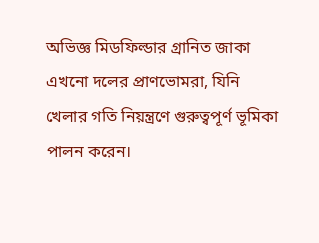অভিজ্ঞ মিডফিল্ডার গ্রানিত জাকা এখনো দলের প্রাণভোমরা, যিনি খেলার গতি নিয়ন্ত্রণে গুরুত্বপূর্ণ ভূমিকা পালন করেন।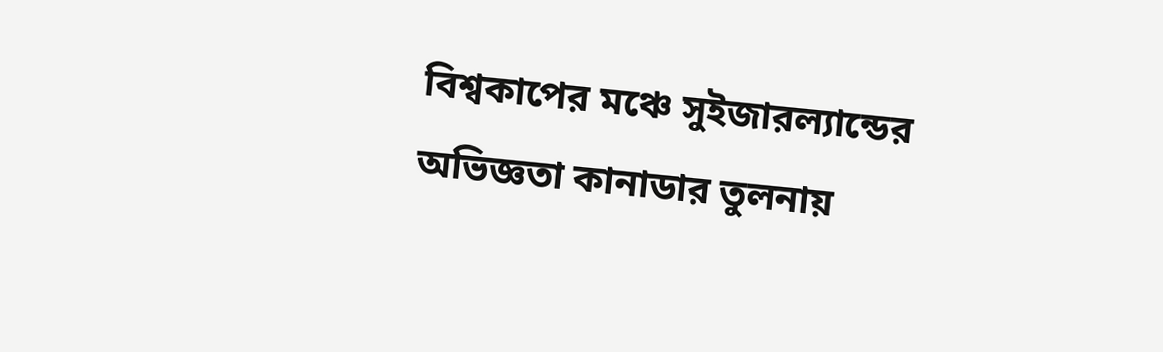বিশ্বকাপের মঞ্চে সুইজারল্যান্ডের অভিজ্ঞতা কানাডার তুলনায়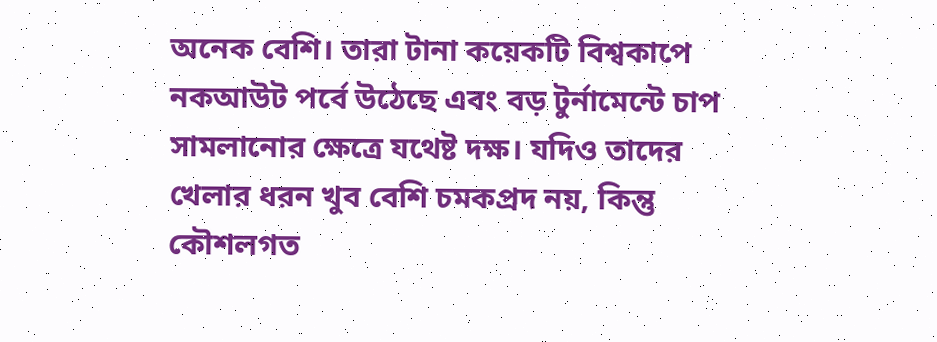অনেক বেশি। তারা টানা কয়েকটি বিশ্বকাপে নকআউট পর্বে উঠেছে এবং বড় টুর্নামেন্টে চাপ সামলানোর ক্ষেত্রে যথেষ্ট দক্ষ। যদিও তাদের খেলার ধরন খুব বেশি চমকপ্রদ নয়, কিন্তু কৌশলগত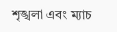শৃঙ্খলা এবং ম্যাচ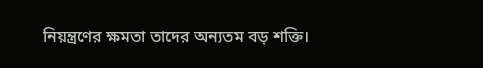নিয়ন্ত্রণের ক্ষমতা তাদের অন্যতম বড় শক্তি।